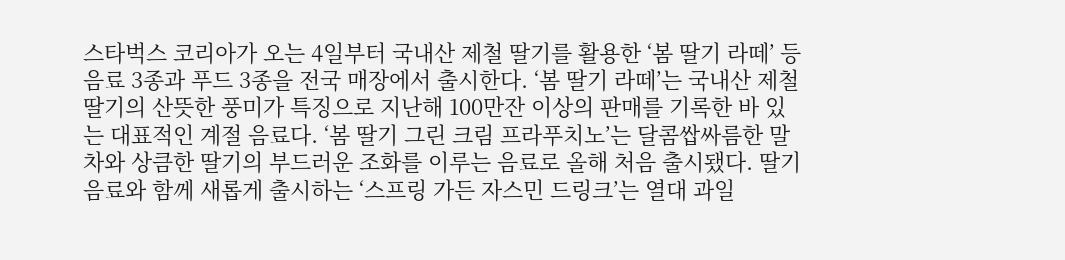스타벅스 코리아가 오는 4일부터 국내산 제철 딸기를 활용한 ‘봄 딸기 라떼’ 등 음료 3종과 푸드 3종을 전국 매장에서 출시한다. ‘봄 딸기 라떼’는 국내산 제철 딸기의 산뜻한 풍미가 특징으로 지난해 100만잔 이상의 판매를 기록한 바 있는 대표적인 계절 음료다. ‘봄 딸기 그린 크림 프라푸치노’는 달콤쌉싸름한 말차와 상큼한 딸기의 부드러운 조화를 이루는 음료로 올해 처음 출시됐다. 딸기 음료와 함께 새롭게 출시하는 ‘스프링 가든 자스민 드링크’는 열대 과일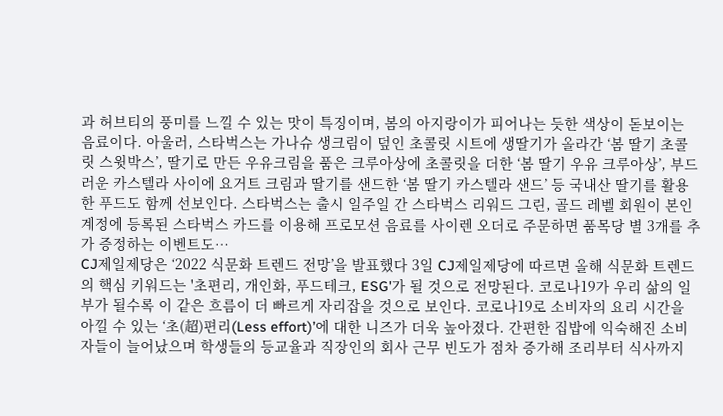과 허브티의 풍미를 느낄 수 있는 맛이 특징이며, 봄의 아지랑이가 피어나는 듯한 색상이 돋보이는 음료이다. 아울러, 스타벅스는 가나슈 생크림이 덮인 초콜릿 시트에 생딸기가 올라간 ‘봄 딸기 초콜릿 스윗박스’, 딸기로 만든 우유크림을 품은 크루아상에 초콜릿을 더한 ‘봄 딸기 우유 크루아상’, 부드러운 카스텔라 사이에 요거트 크림과 딸기를 샌드한 ‘봄 딸기 카스텔라 샌드’ 등 국내산 딸기를 활용한 푸드도 함께 선보인다. 스타벅스는 출시 일주일 간 스타벅스 리워드 그린, 골드 레벨 회원이 본인 계정에 등록된 스타벅스 카드를 이용해 프로모션 음료를 사이렌 오더로 주문하면 품목당 별 3개를 추가 증정하는 이벤트도…
CJ제일제당은 ‘2022 식문화 트렌드 전망’을 발표했다 3일 CJ제일제당에 따르면 올해 식문화 트렌드의 핵심 키워드는 '초편리, 개인화, 푸드테크, ESG'가 될 것으로 전망된다. 코로나19가 우리 삶의 일부가 될수록 이 같은 흐름이 더 빠르게 자리잡을 것으로 보인다. 코로나19로 소비자의 요리 시간을 아낄 수 있는 ‘초(超)편리(Less effort)’에 대한 니즈가 더욱 높아졌다. 간편한 집밥에 익숙해진 소비자들이 늘어났으며 학생들의 등교율과 직장인의 회사 근무 빈도가 점차 증가해 조리부터 식사까지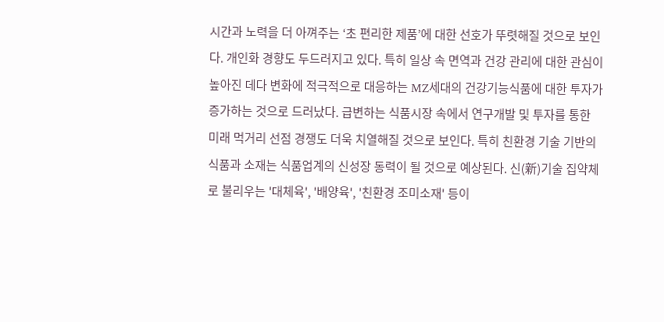시간과 노력을 더 아껴주는 ‘초 편리한 제품’에 대한 선호가 뚜렷해질 것으로 보인다. 개인화 경향도 두드러지고 있다. 특히 일상 속 면역과 건강 관리에 대한 관심이 높아진 데다 변화에 적극적으로 대응하는 MZ세대의 건강기능식품에 대한 투자가 증가하는 것으로 드러났다. 급변하는 식품시장 속에서 연구개발 및 투자를 통한 미래 먹거리 선점 경쟁도 더욱 치열해질 것으로 보인다. 특히 친환경 기술 기반의 식품과 소재는 식품업계의 신성장 동력이 될 것으로 예상된다. 신(新)기술 집약체로 불리우는 '대체육', '배양육', '친환경 조미소재' 등이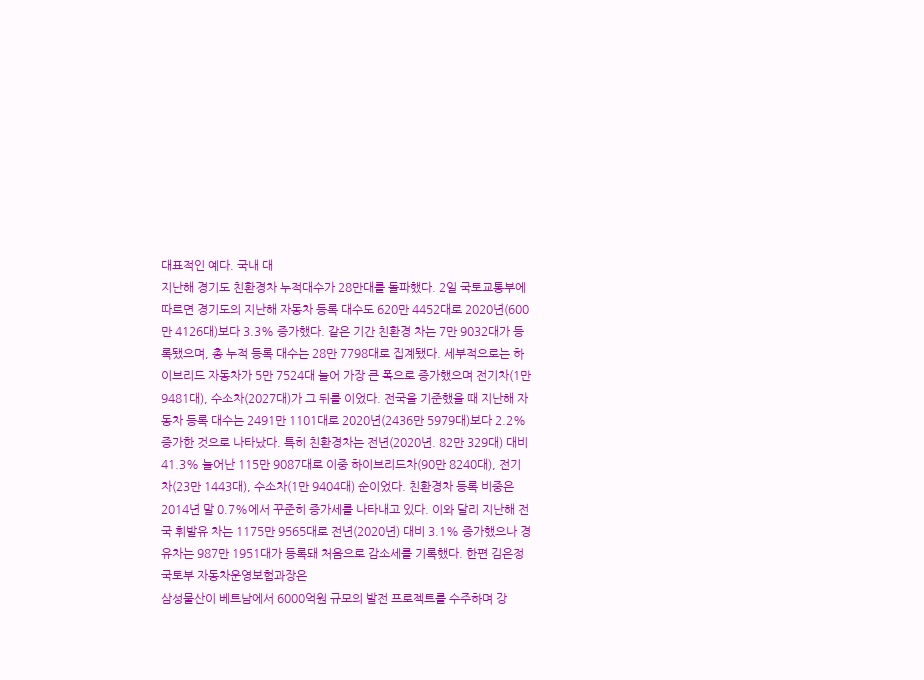대표적인 예다. 국내 대
지난해 경기도 친환경차 누적대수가 28만대를 돌파했다. 2일 국토교통부에 따르면 경기도의 지난해 자동차 등록 대수도 620만 4452대로 2020년(600만 4126대)보다 3.3% 증가했다. 같은 기간 친환경 차는 7만 9032대가 등록됐으며, 총 누적 등록 대수는 28만 7798대로 집계됐다. 세부적으로는 하이브리드 자동차가 5만 7524대 늘어 가장 큰 폭으로 증가했으며 전기차(1만 9481대), 수소차(2027대)가 그 뒤를 이었다. 전국을 기준했을 때 지난해 자동차 등록 대수는 2491만 1101대로 2020년(2436만 5979대)보다 2.2% 증가한 것으로 나타났다. 특히 친환경차는 전년(2020년. 82만 329대) 대비 41.3% 늘어난 115만 9087대로 이중 하이브리드차(90만 8240대), 전기차(23만 1443대), 수소차(1만 9404대) 순이었다. 친환경차 등록 비중은 2014년 말 0.7%에서 꾸준히 증가세를 나타내고 있다. 이와 달리 지난해 전국 휘발유 차는 1175만 9565대로 전년(2020년) 대비 3.1% 증가했으나 경유차는 987만 1951대가 등록돼 처음으로 감소세를 기록했다. 한편 김은정 국토부 자동차운영보험과장은
삼성물산이 베트남에서 6000억원 규모의 발전 프로젝트를 수주하며 강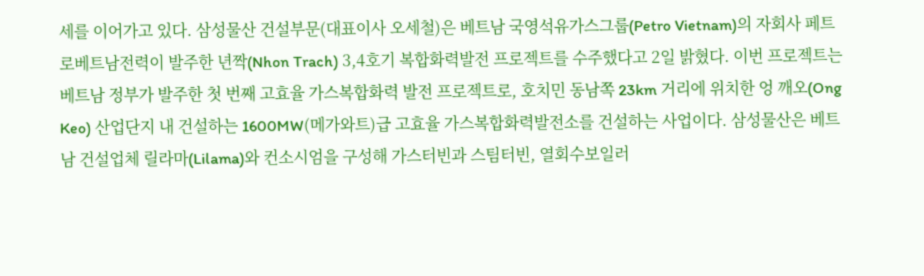세를 이어가고 있다. 삼성물산 건설부문(대표이사 오세철)은 베트남 국영석유가스그룹(Petro Vietnam)의 자회사 페트로베트남전력이 발주한 년짝(Nhon Trach) 3,4호기 복합화력발전 프로젝트를 수주했다고 2일 밝혔다. 이번 프로젝트는 베트남 정부가 발주한 첫 번째 고효율 가스복합화력 발전 프로젝트로, 호치민 동남쪽 23km 거리에 위치한 엉 깨오(Ong Keo) 산업단지 내 건설하는 1600MW(메가와트)급 고효율 가스복합화력발전소를 건설하는 사업이다. 삼성물산은 베트남 건설업체 릴라마(Lilama)와 컨소시엄을 구성해 가스터빈과 스팀터빈, 열회수보일러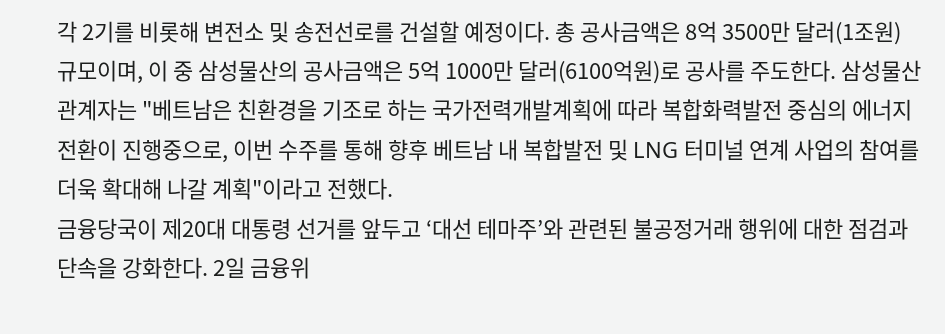각 2기를 비롯해 변전소 및 송전선로를 건설할 예정이다. 총 공사금액은 8억 3500만 달러(1조원) 규모이며, 이 중 삼성물산의 공사금액은 5억 1000만 달러(6100억원)로 공사를 주도한다. 삼성물산 관계자는 "베트남은 친환경을 기조로 하는 국가전력개발계획에 따라 복합화력발전 중심의 에너지 전환이 진행중으로, 이번 수주를 통해 향후 베트남 내 복합발전 및 LNG 터미널 연계 사업의 참여를 더욱 확대해 나갈 계획"이라고 전했다.
금융당국이 제20대 대통령 선거를 앞두고 ‘대선 테마주’와 관련된 불공정거래 행위에 대한 점검과 단속을 강화한다. 2일 금융위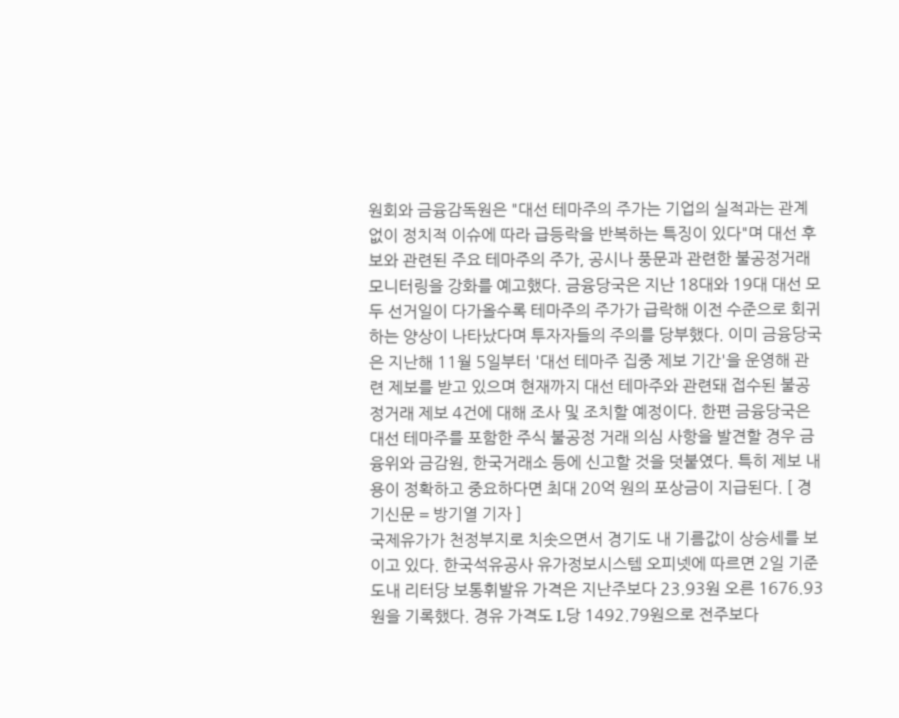원회와 금융감독원은 "대선 테마주의 주가는 기업의 실적과는 관계없이 정치적 이슈에 따라 급등락을 반복하는 특징이 있다"며 대선 후보와 관련된 주요 테마주의 주가, 공시나 풍문과 관련한 불공정거래 모니터링을 강화를 예고했다. 금융당국은 지난 18대와 19대 대선 모두 선거일이 다가올수록 테마주의 주가가 급락해 이전 수준으로 회귀하는 양상이 나타났다며 투자자들의 주의를 당부했다. 이미 금융당국은 지난해 11월 5일부터 '대선 테마주 집중 제보 기간'을 운영해 관련 제보를 받고 있으며 현재까지 대선 테마주와 관련돼 접수된 불공정거래 제보 4건에 대해 조사 및 조치할 예정이다. 한편 금융당국은 대선 테마주를 포함한 주식 불공정 거래 의심 사항을 발견할 경우 금융위와 금감원, 한국거래소 등에 신고할 것을 덧붙였다. 특히 제보 내용이 정확하고 중요하다면 최대 20억 원의 포상금이 지급된다. [ 경기신문 = 방기열 기자 ]
국제유가가 천정부지로 치솟으면서 경기도 내 기름값이 상승세를 보이고 있다. 한국석유공사 유가정보시스템 오피넷에 따르면 2일 기준 도내 리터당 보통휘발유 가격은 지난주보다 23.93원 오른 1676.93원을 기록했다. 경유 가격도 L당 1492.79원으로 전주보다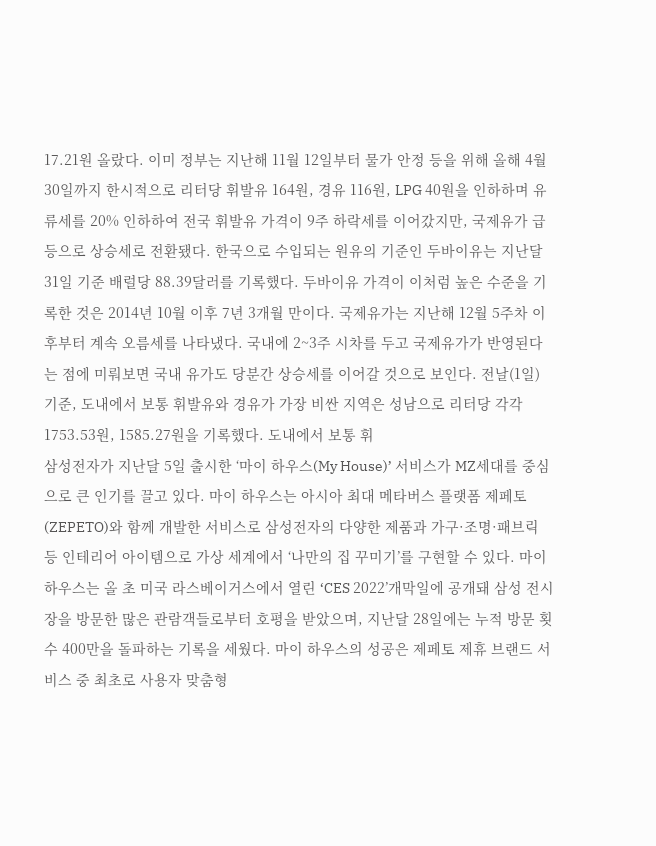17.21원 올랐다. 이미 정부는 지난해 11월 12일부터 물가 안정 등을 위해 올해 4월30일까지 한시적으로 리터당 휘발유 164원, 경유 116원, LPG 40원을 인하하며 유류세를 20% 인하하여 전국 휘발유 가격이 9주 하락세를 이어갔지만, 국제유가 급등으로 상승세로 전환됐다. 한국으로 수입되는 원유의 기준인 두바이유는 지난달 31일 기준 배럴당 88.39달러를 기록했다. 두바이유 가격이 이처럼 높은 수준을 기록한 것은 2014년 10월 이후 7년 3개월 만이다. 국제유가는 지난해 12월 5주차 이후부터 계속 오름세를 나타냈다. 국내에 2~3주 시차를 두고 국제유가가 반영된다는 점에 미뤄보면 국내 유가도 당분간 상승세를 이어갈 것으로 보인다. 전날(1일) 기준, 도내에서 보통 휘발유와 경유가 가장 비싼 지역은 성남으로 리터당 각각 1753.53원, 1585.27원을 기록했다. 도내에서 보통 휘
삼성전자가 지난달 5일 출시한 ‘마이 하우스(My House)’ 서비스가 MZ세대를 중심으로 큰 인기를 끌고 있다. 마이 하우스는 아시아 최대 메타버스 플랫폼 제페토(ZEPETO)와 함께 개발한 서비스로 삼성전자의 다양한 제품과 가구·조명·패브릭 등 인테리어 아이템으로 가상 세계에서 ‘나만의 집 꾸미기’를 구현할 수 있다. 마이 하우스는 올 초 미국 라스베이거스에서 열린 ‘CES 2022’개막일에 공개돼 삼성 전시장을 방문한 많은 관람객들로부터 호평을 받았으며, 지난달 28일에는 누적 방문 횟수 400만을 돌파하는 기록을 세웠다. 마이 하우스의 성공은 제페토 제휴 브랜드 서비스 중 최초로 사용자 맞춤형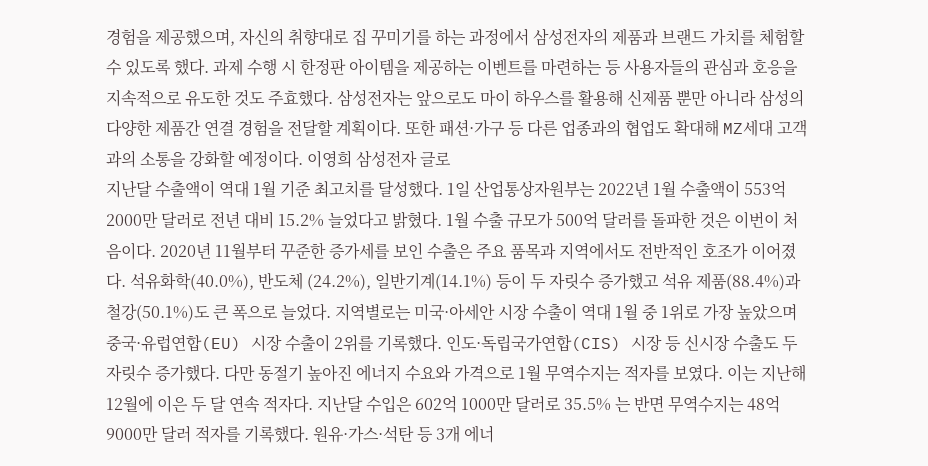경험을 제공했으며, 자신의 취향대로 집 꾸미기를 하는 과정에서 삼성전자의 제품과 브랜드 가치를 체험할 수 있도록 했다. 과제 수행 시 한정판 아이템을 제공하는 이벤트를 마련하는 등 사용자들의 관심과 호응을 지속적으로 유도한 것도 주효했다. 삼성전자는 앞으로도 마이 하우스를 활용해 신제품 뿐만 아니라 삼성의 다양한 제품간 연결 경험을 전달할 계획이다. 또한 패션·가구 등 다른 업종과의 협업도 확대해 MZ세대 고객과의 소통을 강화할 예정이다. 이영희 삼성전자 글로
지난달 수출액이 역대 1월 기준 최고치를 달성했다. 1일 산업통상자원부는 2022년 1월 수출액이 553억 2000만 달러로 전년 대비 15.2% 늘었다고 밝혔다. 1월 수출 규모가 500억 달러를 돌파한 것은 이번이 처음이다. 2020년 11월부터 꾸준한 증가세를 보인 수출은 주요 품목과 지역에서도 전반적인 호조가 이어졌다. 석유화학(40.0%), 반도체 (24.2%), 일반기계(14.1%) 등이 두 자릿수 증가했고 석유 제품(88.4%)과 철강(50.1%)도 큰 폭으로 늘었다. 지역별로는 미국·아세안 시장 수출이 역대 1월 중 1위로 가장 높았으며 중국·유럽연합(EU) 시장 수출이 2위를 기록했다. 인도·독립국가연합(CIS) 시장 등 신시장 수출도 두 자릿수 증가했다. 다만 동절기 높아진 에너지 수요와 가격으로 1월 무역수지는 적자를 보였다. 이는 지난해 12월에 이은 두 달 연속 적자다. 지난달 수입은 602억 1000만 달러로 35.5% 는 반면 무역수지는 48억 9000만 달러 적자를 기록했다. 원유·가스·석탄 등 3개 에너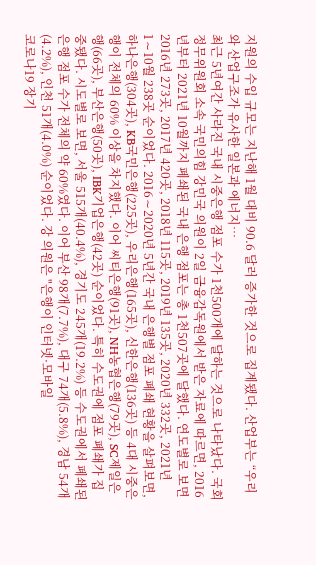지원의 수입 규모는 지난해 1월 대비 90.6 달러 증가한 것으로 집계됐다. 산업부는 “우리와 산업구조가 유사한 일본과 에너지…
최근 5년여간 사라진 국내 시중은행 점포 수가 1천500개에 달하는 것으로 나타났다. 국회 정무위원회 소속 국민의힘 강민국 의원이 2일 금융감독원에서 받은 자료에 따르면, 2016년부터 2021년 10월까지 폐쇄된 국내 은행 점포는 총 1천507곳에 달했다. 연도별로 보면 2016년 273곳, 2017년 420곳, 2018년 115곳, 2019년 135곳, 2020년 332곳, 2021년 1∼10월 238곳 순이었다. 2016∼2020년 5년간 국내 은행별 점포 폐쇄 현황을 살펴보면, 하나은행(304곳), KB국민은행(225곳), 우리은행(165곳), 신한은행(136곳) 등 4대 시중은행이 전체의 60% 이상을 차지했다. 이어 씨티은행(91곳), NH농협은행(79곳), SC제일은행(66곳), 부산은행(50곳), IBK기업은행(42곳) 순이었다. 특히 수도권에 점포 폐쇄가 집중됐다. 시도별로 보면, 서울 515개(40.4%), 경기도 245개(19.2%) 등 수도권에서 폐쇄된 은행 점포 수가 전체의 약 60%였다. 이어 부산 98개(7.7%), 대구 74개(5.8%), 경남 54개(4.2%), 인천 51개(4.0%) 순이었다. 강 의원은 "은행이 인터넷·모바일
코로나19 장기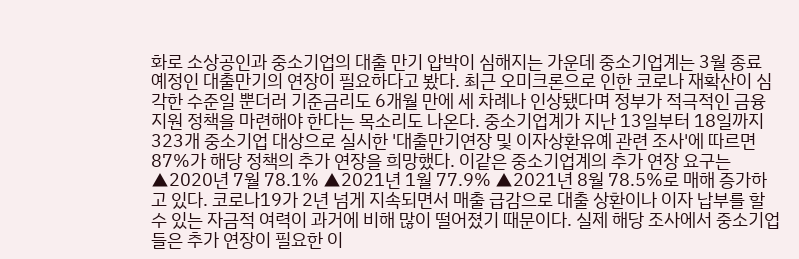화로 소상공인과 중소기업의 대출 만기 압박이 심해지는 가운데 중소기업계는 3월 종료 예정인 대출만기의 연장이 필요하다고 봤다. 최근 오미크론으로 인한 코로나 재확산이 심각한 수준일 뿐더러 기준금리도 6개월 만에 세 차례나 인상됐다며 정부가 적극적인 금융지원 정책을 마련해야 한다는 목소리도 나온다. 중소기업계가 지난 13일부터 18일까지 323개 중소기업 대상으로 실시한 '대출만기연장 및 이자상환유예 관련 조사'에 따르면 87%가 해당 정책의 추가 연장을 희망했다. 이같은 중소기업계의 추가 연장 요구는 ▲2020년 7월 78.1% ▲2021년 1월 77.9% ▲2021년 8월 78.5%로 매해 증가하고 있다. 코로나19가 2년 넘게 지속되면서 매출 급감으로 대출 상환이나 이자 납부를 할 수 있는 자금적 여력이 과거에 비해 많이 떨어졌기 때문이다. 실제 해당 조사에서 중소기업들은 추가 연장이 필요한 이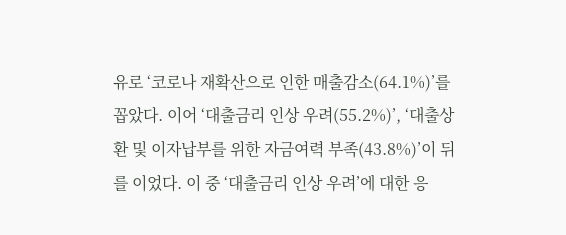유로 ‘코로나 재확산으로 인한 매출감소(64.1%)’를 꼽았다. 이어 ‘대출금리 인상 우려(55.2%)’, ‘대출상환 및 이자납부를 위한 자금여력 부족(43.8%)’이 뒤를 이었다. 이 중 ‘대출금리 인상 우려’에 대한 응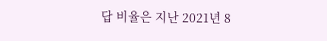답 비율은 지난 2021년 8